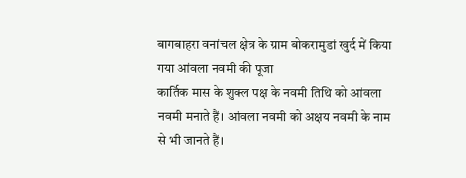बागबाहरा वनांचल क्षेत्र के ग्राम बोकरामुडां खुर्द में किया गया आंवला नवमी की पूजा
कार्तिक मास के शुक्ल पक्ष के नवमी तिथि को आंवला नवमी मनाते हैं। आंवला नवमी को अक्षय नवमी के नाम से भी जानते हैं।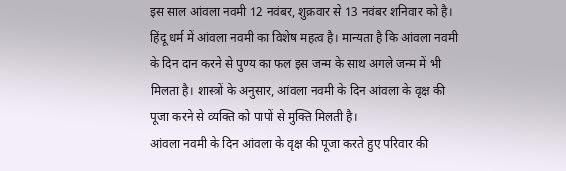इस साल आंवला नवमी 12 नवंबर, शुक्रवार से 13 नवंबर शनिवार को है। हिंदू धर्म में आंवला नवमी का विशेष महत्व है। मान्यता है कि आंवला नवमी के दिन दान करने से पुण्य का फल इस जन्म के साथ अगले जन्म में भी मिलता है। शास्त्रों के अनुसार, आंवला नवमी के दिन आंवला के वृक्ष की पूजा करने से व्यक्ति को पापों से मुक्ति मिलती है।
आंवला नवमी के दिन आंवला के वृक्ष की पूजा करते हुए परिवार की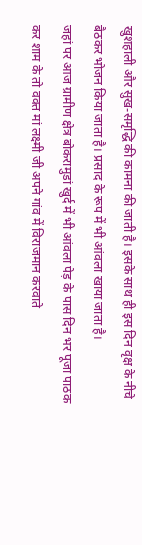खुशहाली और सुख-समृद्धि की कामना की जाती है। इसके साथ ही इस दिन वृक्ष के नीचे बैठकर भोजन किया जाता है। प्रसाद के रूप में भी आंवला खाया जाता है।
जहां पर आज ग्रामीण क्षेत्र बोकरामुडां खुर्द में भी आंवला पेड़ के पास दिन भर पूजा पाठक कर शाम के तो वक्त मां लक्ष्मी जी अपने गांव में विराजमान करवाते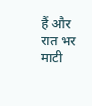हैं और रात भर माटी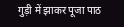गुड़ी में झाकर पूजा पाठ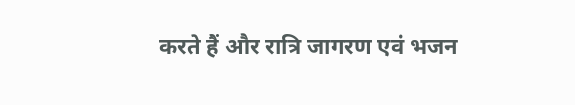करते हैं और रात्रि जागरण एवं भजन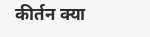कीर्तन क्या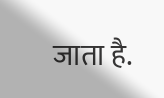जाता है.